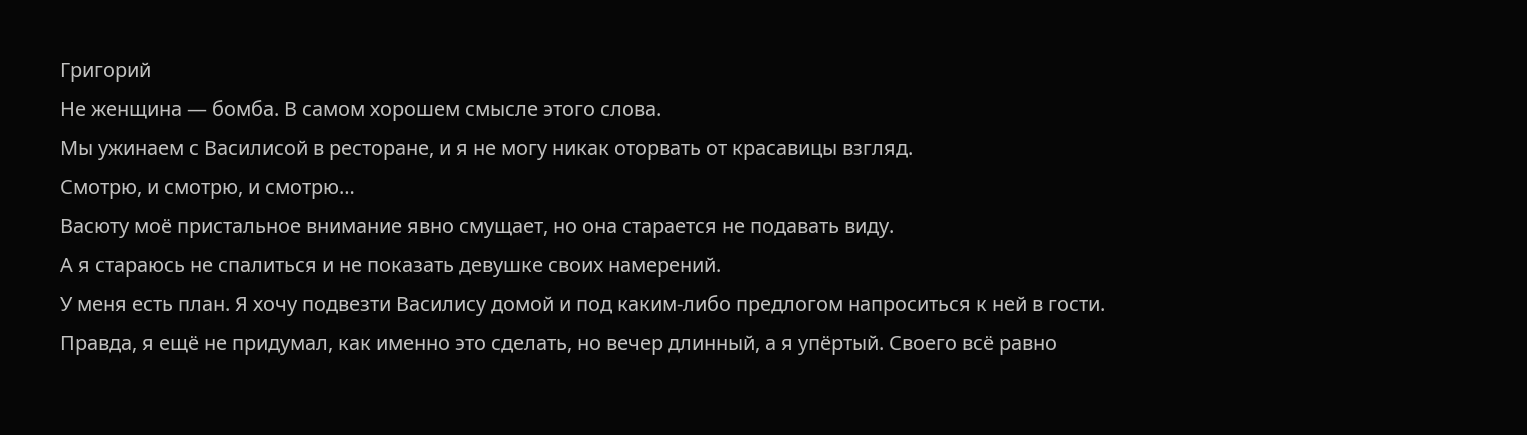Григорий
Не женщина — бомба. В самом хорошем смысле этого слова.
Мы ужинаем с Василисой в ресторане, и я не могу никак оторвать от красавицы взгляд.
Смотрю, и смотрю, и смотрю…
Васюту моё пристальное внимание явно смущает, но она старается не подавать виду.
А я стараюсь не спалиться и не показать девушке своих намерений.
У меня есть план. Я хочу подвезти Василису домой и под каким-либо предлогом напроситься к ней в гости.
Правда, я ещё не придумал, как именно это сделать, но вечер длинный, а я упёртый. Своего всё равно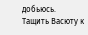добьюсь.
Тащить Васюту к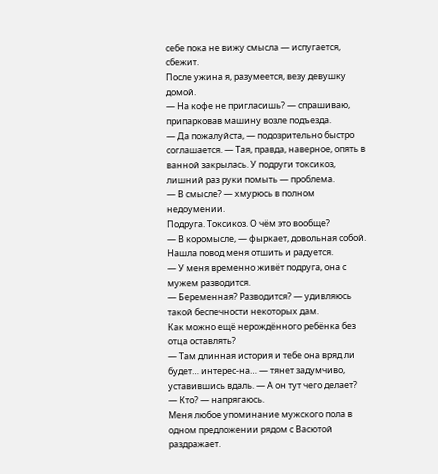себе пока не вижу смысла — испугается, сбежит.
После ужина я, разумеется, везу девушку домой.
— На кофе не пригласишь? — спрашиваю, припарковав машину возле подъезда.
— Да пожалуйста, — подозрительно быстро соглашается. — Тая, правда, наверное, опять в ванной закрылась. У подруги токсикоз, лишний раз руки помыть — проблема.
— В смысле? — хмурюсь в полном недоумении.
Подруга. Токсикоз. О чём это вообще?
— В коромысле, — фыркает, довольная собой.
Нашла повод меня отшить и радуется.
— У меня временно живёт подруга, она с мужем разводится.
— Беременная? Разводится? — удивляюсь такой беспечности некоторых дам.
Как можно ещё нерождённого ребёнка без отца оставлять?
— Там длинная история и тебе она вряд ли будет… интерес-на… — тянет задумчиво, уставившись вдаль. — А он тут чего делает?
— Кто? — напрягаюсь.
Меня любое упоминание мужского пола в одном предложении рядом с Васютой раздражает.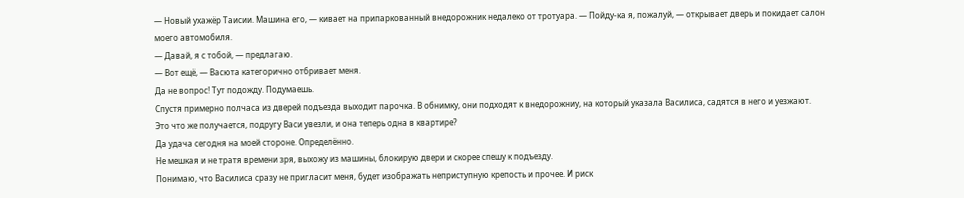— Новый ухажёр Таисии. Машина его, — кивает на припаркованный внедорожник недалеко от тротуара. — Пойду-ка я, пожалуй, — открывает дверь и покидает салон моего автомобиля.
— Давай, я с тобой, — предлагаю.
— Вот ещё, — Васюта категорично отбривает меня.
Да не вопрос! Тут подожду. Подумаешь.
Спустя примерно полчаса из дверей подъезда выходит парочка. В обнимку, они подходят к внедорожниу, на который указала Василиса, садятся в него и уезжают.
Это что же получается, подругу Васи увезли, и она теперь одна в квартире?
Да удача сегодня на моей стороне. Определённо.
Не мешкая и не тратя времени зря, выхожу из машины, блокирую двери и скорее спешу к подъезду.
Понимаю, что Василиса сразу не пригласит меня, будет изображать неприступную крепость и прочее. И риск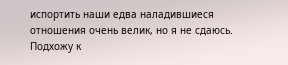испортить наши едва наладившиеся отношения очень велик, но я не сдаюсь. Подхожу к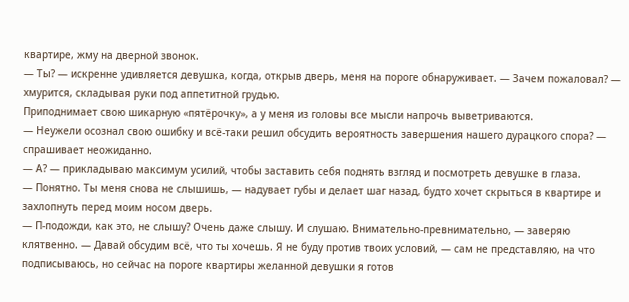квартире, жму на дверной звонок.
— Ты? — искренне удивляется девушка, когда, открыв дверь, меня на пороге обнаруживает. — Зачем пожаловал? — хмурится, складывая руки под аппетитной грудью.
Приподнимает свою шикарную «пятёрочку», а у меня из головы все мысли напрочь выветриваются.
— Неужели осознал свою ошибку и всё-таки решил обсудить вероятность завершения нашего дурацкого спора? — спрашивает неожиданно.
— А? — прикладываю максимум усилий, чтобы заставить себя поднять взгляд и посмотреть девушке в глаза.
— Понятно. Ты меня снова не слышишь, — надувает губы и делает шаг назад, будто хочет скрыться в квартире и захлопнуть перед моим носом дверь.
— П-подожди, как это, не слышу? Очень даже слышу. И слушаю. Внимательно-превнимательно, — заверяю клятвенно. — Давай обсудим всё, что ты хочешь. Я не буду против твоих условий, — сам не представляю, на что подписываюсь, но сейчас на пороге квартиры желанной девушки я готов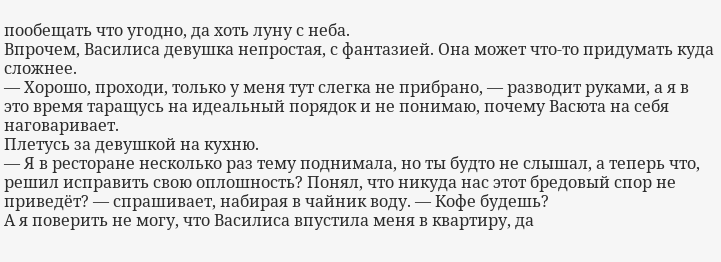пообещать что угодно, да хоть луну с неба.
Впрочем, Василиса девушка непростая, с фантазией. Она может что-то придумать куда сложнее.
— Хорошо, проходи, только у меня тут слегка не прибрано, — разводит руками, а я в это время таращусь на идеальный порядок и не понимаю, почему Васюта на себя наговаривает.
Плетусь за девушкой на кухню.
— Я в ресторане несколько раз тему поднимала, но ты будто не слышал, а теперь что, решил исправить свою оплошность? Понял, что никуда нас этот бредовый спор не приведёт? — спрашивает, набирая в чайник воду. — Кофе будешь?
А я поверить не могу, что Василиса впустила меня в квартиру, да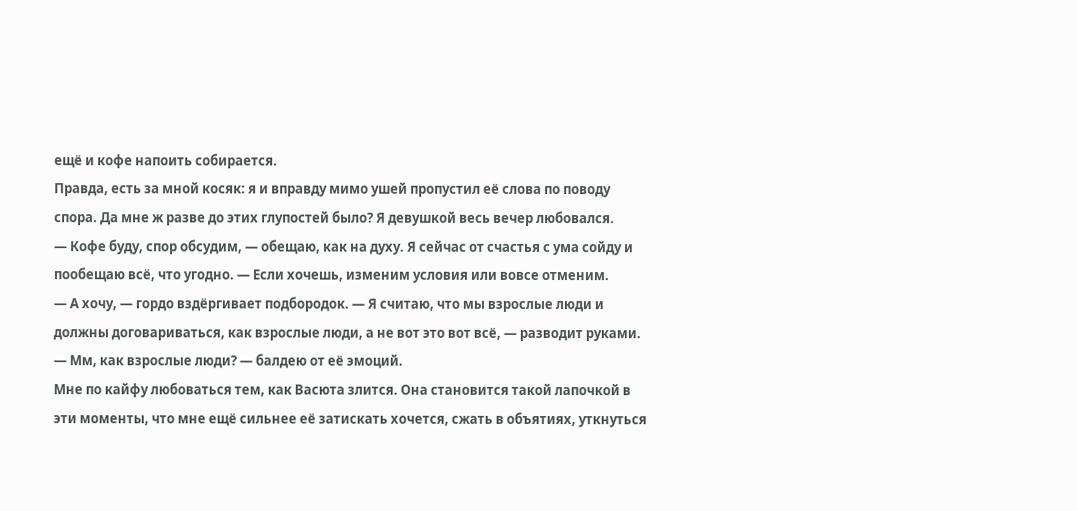ещё и кофе напоить собирается.
Правда, есть за мной косяк: я и вправду мимо ушей пропустил её слова по поводу спора. Да мне ж разве до этих глупостей было? Я девушкой весь вечер любовался.
— Кофе буду, спор обсудим, — обещаю, как на духу. Я сейчас от счастья с ума сойду и пообещаю всё, что угодно. — Если хочешь, изменим условия или вовсе отменим.
— А хочу, — гордо вздёргивает подбородок. — Я считаю, что мы взрослые люди и должны договариваться, как взрослые люди, а не вот это вот всё, — разводит руками.
— Мм, как взрослые люди? — балдею от её эмоций.
Мне по кайфу любоваться тем, как Васюта злится. Она становится такой лапочкой в эти моменты, что мне ещё сильнее её затискать хочется, сжать в объятиях, уткнуться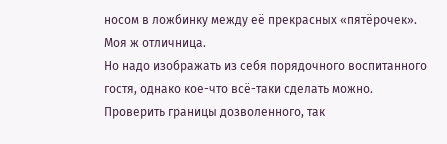носом в ложбинку между её прекрасных «пятёрочек».
Моя ж отличница.
Но надо изображать из себя порядочного воспитанного гостя, однако кое-что всё-таки сделать можно. Проверить границы дозволенного, так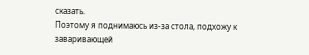сказать.
Поэтому я поднимаюсь из-за стола, подхожу к заваривающей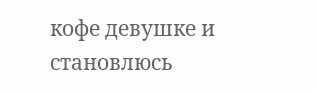кофе девушке и становлюсь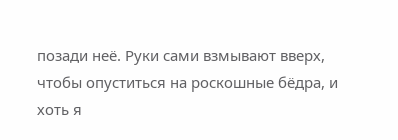позади неё. Руки сами взмывают вверх, чтобы опуститься на роскошные бёдра, и хоть я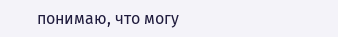понимаю, что могу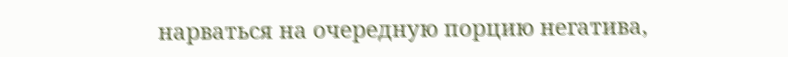нарваться на очередную порцию негатива,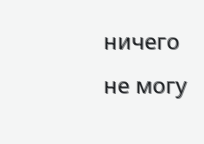ничего не могу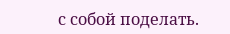с собой поделать.